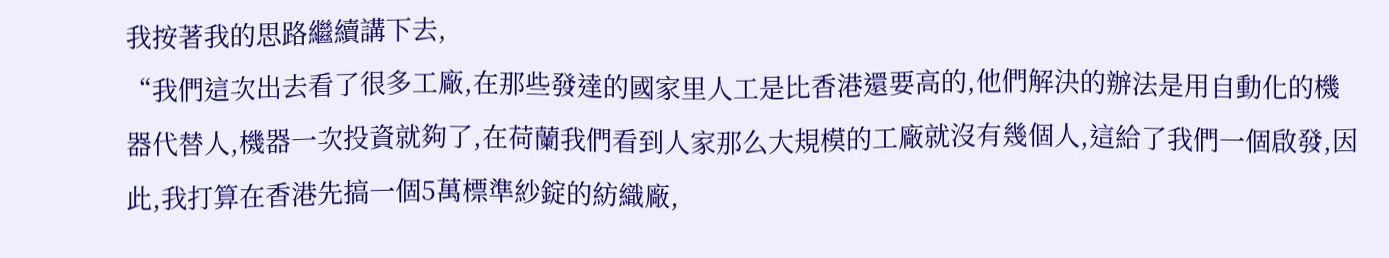我按著我的思路繼續講下去,
“我們這次出去看了很多工廠,在那些發達的國家里人工是比香港還要高的,他們解決的辦法是用自動化的機器代替人,機器一次投資就夠了,在荷蘭我們看到人家那么大規模的工廠就沒有幾個人,這給了我們一個啟發,因此,我打算在香港先搞一個5萬標準紗錠的紡織廠,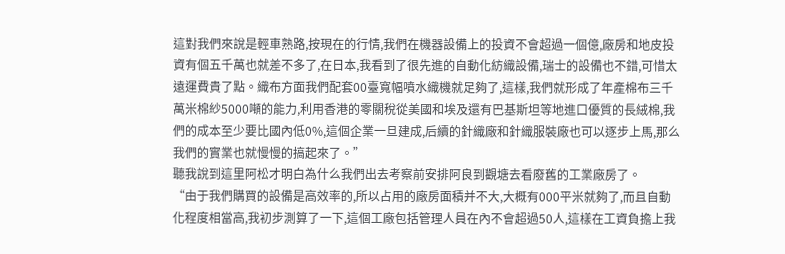這對我們來說是輕車熟路,按現在的行情,我們在機器設備上的投資不會超過一個億,廠房和地皮投資有個五千萬也就差不多了,在日本,我看到了很先進的自動化紡織設備,瑞士的設備也不錯,可惜太遠運費貴了點。織布方面我們配套00臺寬幅噴水織機就足夠了,這樣,我們就形成了年產棉布三千萬米棉紗5000噸的能力,利用香港的零關稅從美國和埃及還有巴基斯坦等地進口優質的長絨棉,我們的成本至少要比國內低0%,這個企業一旦建成,后續的針織廠和針織服裝廠也可以逐步上馬,那么我們的實業也就慢慢的搞起來了。”
聽我說到這里阿松才明白為什么我們出去考察前安排阿良到觀塘去看廢舊的工業廠房了。
“由于我們購買的設備是高效率的,所以占用的廠房面積并不大,大概有000平米就夠了,而且自動化程度相當高,我初步測算了一下,這個工廠包括管理人員在內不會超過50人,這樣在工資負擔上我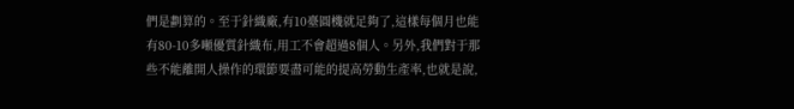們是劃算的。至于針織廠,有10臺圓機就足夠了,這樣每個月也能有80-10多噸優質針織布,用工不會超過8個人。另外,我們對于那些不能離開人操作的環節要盡可能的提高勞動生產率,也就是說,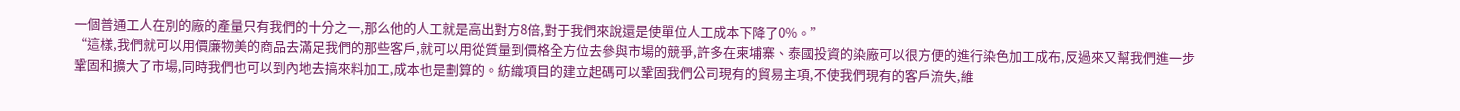一個普通工人在別的廠的產量只有我們的十分之一,那么他的人工就是高出對方8倍,對于我們來說還是使單位人工成本下降了0%。”
“這樣,我們就可以用價廉物美的商品去滿足我們的那些客戶,就可以用從質量到價格全方位去參與市場的競爭,許多在柬埔寨、泰國投資的染廠可以很方便的進行染色加工成布,反過來又幫我們進一步鞏固和擴大了市場,同時我們也可以到內地去搞來料加工,成本也是劃算的。紡織項目的建立起碼可以鞏固我們公司現有的貿易主項,不使我們現有的客戶流失,維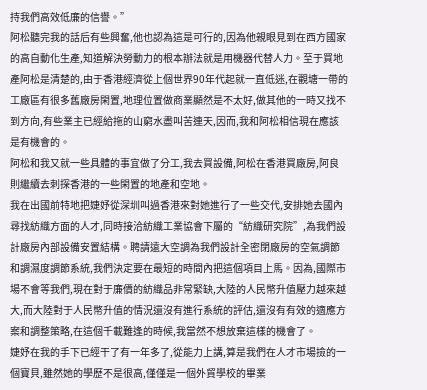持我們高效低廉的信譽。”
阿松聽完我的話后有些興奮,他也認為這是可行的,因為他親眼見到在西方國家的高自動化生產,知道解決勞動力的根本辦法就是用機器代替人力。至于買地產阿松是清楚的,由于香港經濟從上個世界90年代起就一直低迷,在觀塘一帶的工廠區有很多舊廠房閑置,地理位置做商業顯然是不太好,做其他的一時又找不到方向,有些業主已經給拖的山窮水盡叫苦連天,因而,我和阿松相信現在應該是有機會的。
阿松和我又就一些具體的事宜做了分工,我去買設備,阿松在香港買廠房,阿良則繼續去刺探香港的一些閑置的地產和空地。
我在出國前特地把婕妤從深圳叫過香港來對她進行了一些交代,安排她去國內尋找紡織方面的人才,同時接洽紡織工業協會下屬的“紡織研究院”,為我們設計廠房內部設備安置結構。聘請遠大空調為我們設計全密閉廠房的空氣調節和調濕度調節系統,我們決定要在最短的時間內把這個項目上馬。因為,國際市場不會等我們,現在對于廉價的紡織品非常緊缺,大陸的人民幣升值壓力越來越大,而大陸對于人民幣升值的情況還沒有進行系統的評估,還沒有有效的適應方案和調整策略,在這個千載難逢的時候,我當然不想放棄這樣的機會了。
婕妤在我的手下已經干了有一年多了,從能力上講,算是我們在人才市場撿的一個寶貝,雖然她的學歷不是很高,僅僅是一個外貿學校的畢業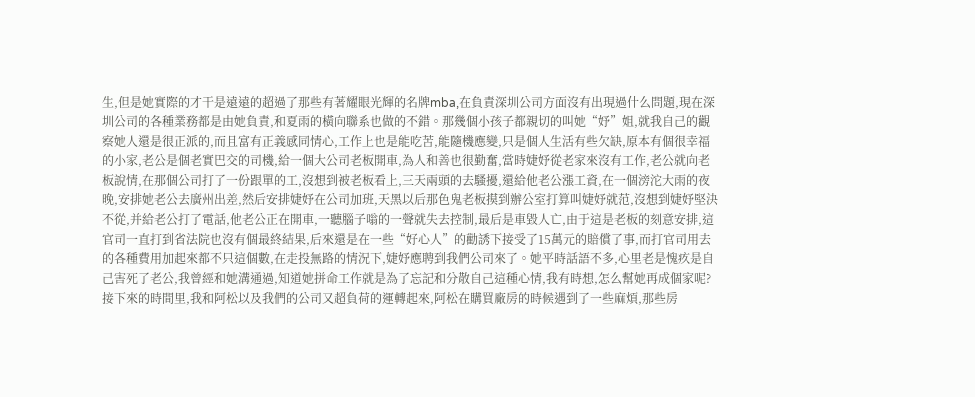生,但是她實際的才干是遠遠的超過了那些有著耀眼光輝的名牌mba,在負責深圳公司方面沒有出現過什么問題,現在深圳公司的各種業務都是由她負責,和夏雨的橫向聯系也做的不錯。那幾個小孩子都親切的叫她“妤”姐,就我自己的觀察她人還是很正派的,而且富有正義感同情心,工作上也是能吃苦,能隨機應變,只是個人生活有些欠缺,原本有個很幸福的小家,老公是個老實巴交的司機,給一個大公司老板開車,為人和善也很勤奮,當時婕妤從老家來沒有工作,老公就向老板說情,在那個公司打了一份跟單的工,沒想到被老板看上,三天兩頭的去騷擾,還給他老公漲工資,在一個滂沱大雨的夜晚,安排她老公去廣州出差,然后安排婕妤在公司加班,天黑以后那色鬼老板摸到辦公室打算叫婕妤就范,沒想到婕妤堅決不從,并給老公打了電話,他老公正在開車,一聽腦子嗡的一聲就失去控制,最后是車毀人亡,由于這是老板的刻意安排,這官司一直打到省法院也沒有個最終結果,后來還是在一些“好心人”的勸誘下接受了15萬元的賠償了事,而打官司用去的各種費用加起來都不只這個數,在走投無路的情況下,婕妤應聘到我們公司來了。她平時話語不多,心里老是愧疚是自己害死了老公,我曾經和她溝通過,知道她拼命工作就是為了忘記和分散自己這種心情,我有時想,怎么幫她再成個家呢?
接下來的時間里,我和阿松以及我們的公司又超負荷的運轉起來,阿松在購買廠房的時候遇到了一些麻煩,那些房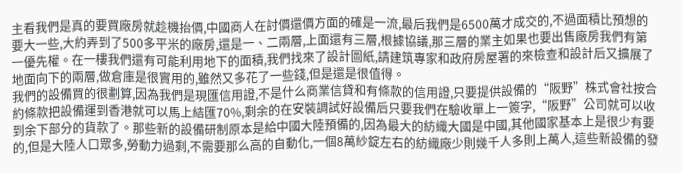主看我們是真的要買廠房就趁機抬價,中國商人在討價還價方面的確是一流,最后我們是6500萬才成交的,不過面積比預想的要大一些,大約弄到了500多平米的廠房,還是一、二兩層,上面還有三層,根據協議,那三層的業主如果也要出售廠房我們有第一優先權。在一樓我們還有可能利用地下的面積,我們找來了設計圖紙,請建筑專家和政府房屋署的來檢查和設計后又擴展了地面向下的兩層,做倉庫是很實用的,雖然又多花了一些錢,但是還是很值得。
我們的設備買的很劃算,因為我們是現匯信用證,不是什么商業信貸和有條款的信用證,只要提供設備的“阪野”株式會社按合約條款把設備運到香港就可以馬上結匯70%,剩余的在安裝調試好設備后只要我們在驗收單上一簽字,“阪野”公司就可以收到余下部分的貨款了。那些新的設備研制原本是給中國大陸預備的,因為最大的紡織大國是中國,其他國家基本上是很少有要的,但是大陸人口眾多,勞動力過剩,不需要那么高的自動化,一個8萬紗錠左右的紡織廠少則幾千人多則上萬人,這些新設備的發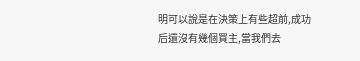明可以說是在決策上有些超前,成功后還沒有幾個買主,當我們去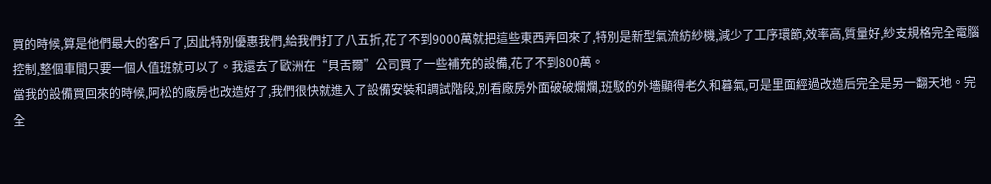買的時候,算是他們最大的客戶了,因此特別優惠我們,給我們打了八五折,花了不到9000萬就把這些東西弄回來了,特別是新型氣流紡紗機,減少了工序環節,效率高,質量好,紗支規格完全電腦控制,整個車間只要一個人值班就可以了。我還去了歐洲在“貝舌爾”公司買了一些補充的設備,花了不到800萬。
當我的設備買回來的時候,阿松的廠房也改造好了,我們很快就進入了設備安裝和調試階段,別看廠房外面破破爛爛,班駁的外墻顯得老久和暮氣,可是里面經過改造后完全是另一翻天地。完全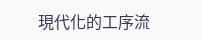現代化的工序流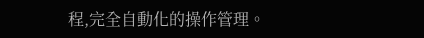程,完全自動化的操作管理。